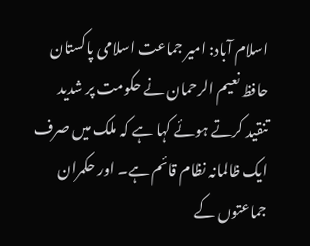اسلام آباد: امیر جماعت اسلامی پاکستان حافظ نعیم الرحمان نے حکومت پر شدید تنقید کرتے ہوئے کہا ہے کہ ملک میں صرف ایک ظالمانہ نظام قائم ہے۔ اور حکمران جماعتوں کے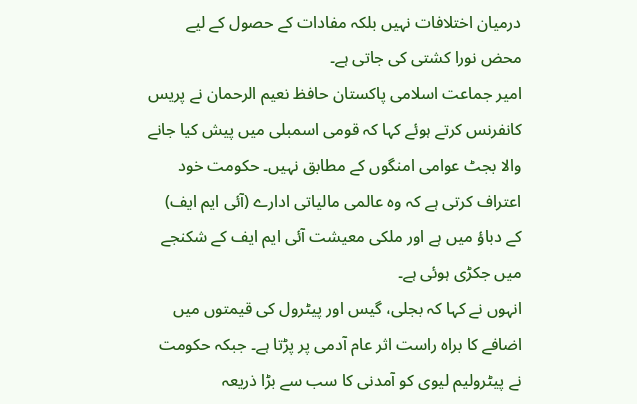درمیان اختلافات نہیں بلکہ مفادات کے حصول کے لیے محض نورا کشتی کی جاتی ہے۔
امیر جماعت اسلامی پاکستان حافظ نعیم الرحمان نے پریس کانفرنس کرتے ہوئے کہا کہ قومی اسمبلی میں پیش کیا جانے والا بجٹ عوامی امنگوں کے مطابق نہیں۔ حکومت خود اعتراف کرتی ہے کہ وہ عالمی مالیاتی ادارے (آئی ایم ایف) کے دباؤ میں ہے اور ملکی معیشت آئی ایم ایف کے شکنجے میں جکڑی ہوئی ہے۔
انہوں نے کہا کہ بجلی، گیس اور پیٹرول کی قیمتوں میں اضافے کا براہ راست اثر عام آدمی پر پڑتا ہے۔ جبکہ حکومت نے پیٹرولیم لیوی کو آمدنی کا سب سے بڑا ذریعہ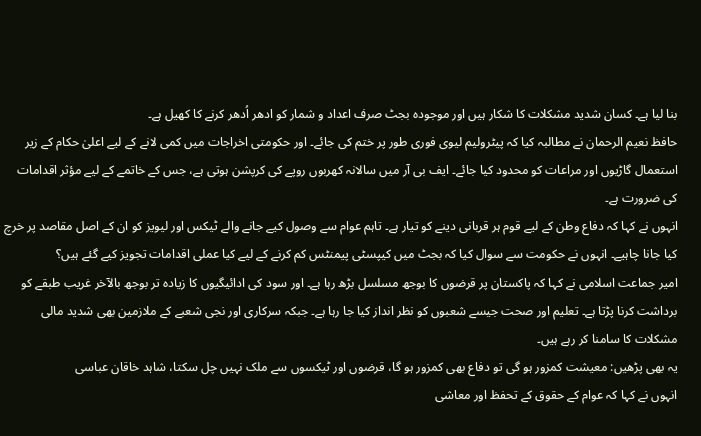بنا لیا ہے۔ کسان شدید مشکلات کا شکار ہیں اور موجودہ بجٹ صرف اعداد و شمار کو ادھر اُدھر کرنے کا کھیل ہے۔
حافظ نعیم الرحمان نے مطالبہ کیا کہ پیٹرولیم لیوی فوری طور پر ختم کی جائے۔ اور حکومتی اخراجات میں کمی لانے کے لیے اعلیٰ حکام کے زیر استعمال گاڑیوں اور مراعات کو محدود کیا جائے۔ ایف بی آر میں سالانہ کھربوں روپے کی کرپشن ہوتی ہے، جس کے خاتمے کے لیے مؤثر اقدامات کی ضرورت ہے۔
انہوں نے کہا کہ دفاع وطن کے لیے قوم ہر قربانی دینے کو تیار ہے۔ تاہم عوام سے وصول کیے جانے والے ٹیکس اور لیویز کو ان کے اصل مقاصد پر خرچ کیا جانا چاہیے۔ انہوں نے حکومت سے سوال کیا کہ بجٹ میں کیپسٹی پیمنٹس کم کرنے کے لیے کیا عملی اقدامات تجویز کیے گئے ہیں؟
امیر جماعت اسلامی نے کہا کہ پاکستان پر قرضوں کا بوجھ مسلسل بڑھ رہا ہے۔ اور سود کی ادائیگیوں کا زیادہ تر بوجھ بالآخر غریب طبقے کو برداشت کرنا پڑتا ہے۔ تعلیم اور صحت جیسے شعبوں کو نظر انداز کیا جا رہا ہے۔ جبکہ سرکاری اور نجی شعبے کے ملازمین بھی شدید مالی مشکلات کا سامنا کر رہے ہیں۔
یہ بھی پڑھیں: معیشت کمزور ہو گی تو دفاع بھی کمزور ہو گا، قرضوں اور ٹیکسوں سے ملک نہیں چل سکتا، شاہد خاقان عباسی
انہوں نے کہا کہ عوام کے حقوق کے تحفظ اور معاشی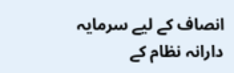انصاف کے لیے سرمایہ دارانہ نظام کے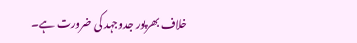خلاف بھرپور جدوجہد کی ضرورت ہے۔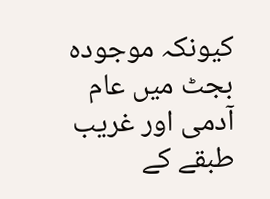کیونکہ موجودہ بجٹ میں عام آدمی اور غریب طبقے کے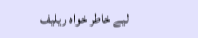لیے خاطر خواہ ریلیف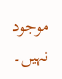موجود نہیں۔